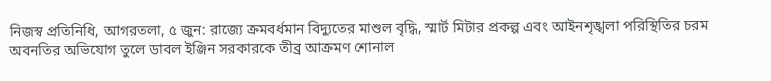নিজস্ব প্রতিনিধি, আগরতলা, ৫ জুন: রাজ্যে ক্রমবর্ধমান বিদ্যুতের মাশুল বৃদ্ধি, স্মার্ট মিটার প্রকল্প এবং আইনশৃঙ্খলা পরিস্থিতির চরম অবনতির অভিযোগ তুলে ডাবল ইঞ্জিন সরকারকে তীব্র আক্রমণ শোনাল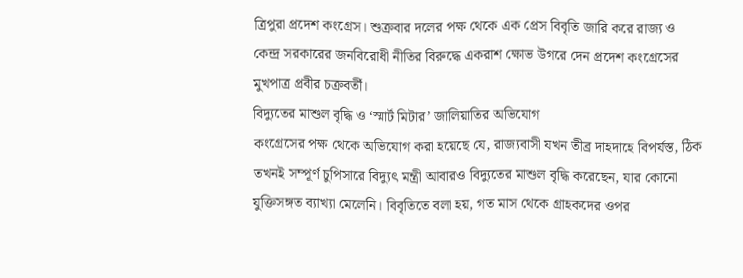ত্রিপুরা প্রদেশ কংগ্রেস। শুক্রবার দলের পক্ষ থেকে এক প্রেস বিবৃতি জারি করে রাজ্য ও কেন্দ্র সরকারের জনবিরোধী নীতির বিরুদ্ধে একরাশ ক্ষোভ উগরে দেন প্রদেশ কংগ্রেসের মুখপাত্র প্রবীর চক্রবর্তী।
বিদ্যুতের মাশুল বৃদ্ধি ও ‘স্মার্ট মিটার’ জালিয়াতির অভিযোগ
কংগ্রেসের পক্ষ থেকে অভিযোগ করা হয়েছে যে, রাজ্যবাসী যখন তীব্র দাহদাহে বিপর্যস্ত, ঠিক তখনই সম্পূর্ণ চুপিসারে বিদ্যুৎ মন্ত্রী আবারও বিদ্যুতের মাশুল বৃদ্ধি করেছেন, যার কোনো যুক্তিসঙ্গত ব্যাখ্যা মেলেনি। বিবৃতিতে বলা হয়, গত মাস থেকে গ্রাহকদের ওপর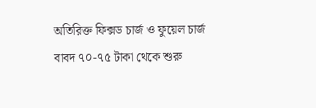অতিরিক্ত ফিক্সড চার্জ ও ফুয়েল চার্জ বাবদ ৭০-৭৫ টাকা থেকে শুরু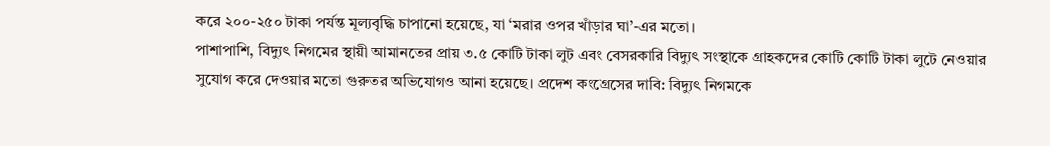করে ২০০-২৫০ টাকা পর্যন্ত মূল্যবৃদ্ধি চাপানো হয়েছে, যা ‘মরার ওপর খাঁড়ার ঘা’-এর মতো।
পাশাপাশি, বিদ্যুৎ নিগমের স্থায়ী আমানতের প্রায় ৩.৫ কোটি টাকা লুট এবং বেসরকারি বিদ্যুৎ সংস্থাকে গ্রাহকদের কোটি কোটি টাকা লুটে নেওয়ার সুযোগ করে দেওয়ার মতো গুরুতর অভিযোগও আনা হয়েছে। প্রদেশ কংগ্রেসের দাবি: বিদ্যুৎ নিগমকে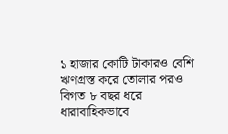১ হাজার কোটি টাকারও বেশি ঋণগ্রস্ত করে তোলার পরও বিগত ৮ বছর ধরে ধারাবাহিকভাবে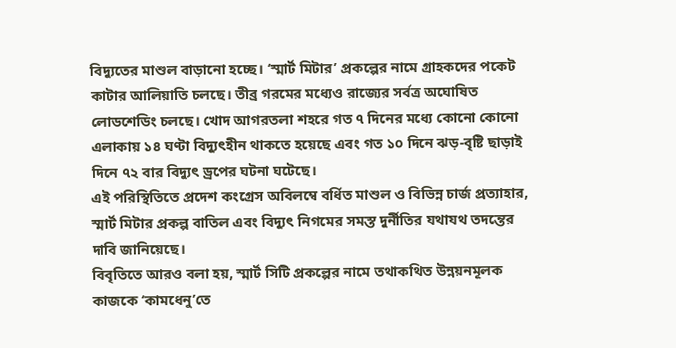বিদ্যুতের মাশুল বাড়ানো হচ্ছে। ‘স্মার্ট মিটার’ প্রকল্পের নামে গ্রাহকদের পকেট কাটার আলিয়াতি চলছে। তীব্র গরমের মধ্যেও রাজ্যের সর্বত্র অঘোষিত লোডশেডিং চলছে। খোদ আগরতলা শহরে গত ৭ দিনের মধ্যে কোনো কোনো এলাকায় ১৪ ঘণ্টা বিদ্যুৎহীন থাকতে হয়েছে এবং গত ১০ দিনে ঝড়-বৃষ্টি ছাড়াই দিনে ৭২ বার বিদ্যুৎ ড্রপের ঘটনা ঘটেছে।
এই পরিস্থিতিতে প্রদেশ কংগ্রেস অবিলম্বে বর্ধিত মাশুল ও বিভিন্ন চার্জ প্রত্যাহার, স্মার্ট মিটার প্রকল্প বাতিল এবং বিদ্যুৎ নিগমের সমস্ত দুর্নীতির যথাযথ তদন্তের দাবি জানিয়েছে।
বিবৃতিতে আরও বলা হয়, স্মার্ট সিটি প্রকল্পের নামে তথাকথিত উন্নয়নমূলক কাজকে ‘কামধেনু’তে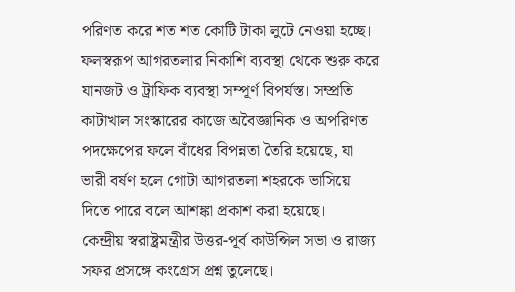পরিণত করে শত শত কোটি টাকা লুটে নেওয়া হচ্ছে। ফলস্বরূপ আগরতলার নিকাশি ব্যবস্থা থেকে শুরু করে যানজট ও ট্রাফিক ব্যবস্থা সম্পূর্ণ বিপর্যস্ত। সম্প্রতি কাটাখাল সংস্কারের কাজে অবৈজ্ঞানিক ও অপরিণত পদক্ষেপের ফলে বাঁধের বিপন্নতা তৈরি হয়েছে, যা ভারী বর্ষণ হলে গোটা আগরতলা শহরকে ভাসিয়ে দিতে পারে বলে আশঙ্কা প্রকাশ করা হয়েছে।
কেন্দ্রীয় স্বরাষ্ট্রমন্ত্রীর উত্তর-পূর্ব কাউন্সিল সভা ও রাজ্য সফর প্রসঙ্গে কংগ্রেস প্রশ্ন তুলেছে।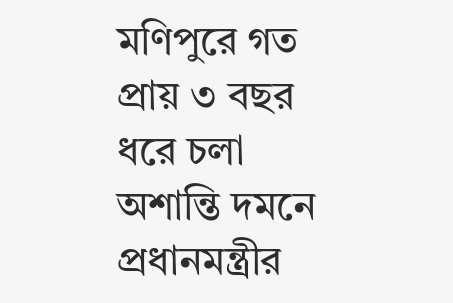মণিপুরে গত প্রায় ৩ বছর ধরে চলা অশান্তি দমনে প্রধানমন্ত্রীর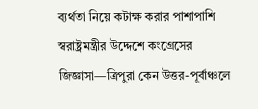ব্যর্থতা নিয়ে কটাক্ষ করার পাশাপাশি স্বরাষ্ট্রমন্ত্রীর উদ্দেশে কংগ্রেসের জিজ্ঞাসা—ত্রিপুরা কেন উত্তর-পূর্বাঞ্চলে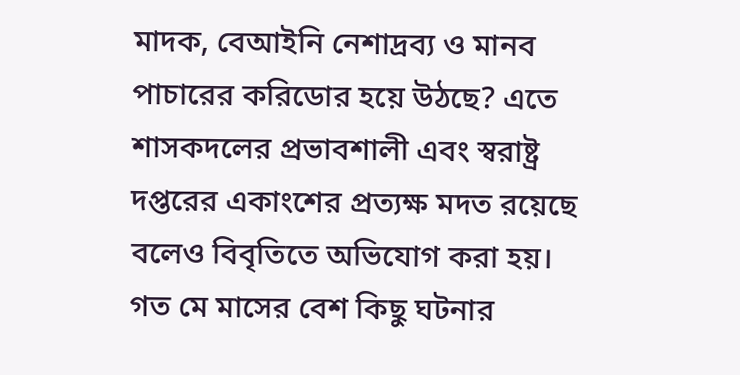মাদক, বেআইনি নেশাদ্রব্য ও মানব পাচারের করিডোর হয়ে উঠছে? এতে শাসকদলের প্রভাবশালী এবং স্বরাষ্ট্র দপ্তরের একাংশের প্রত্যক্ষ মদত রয়েছে বলেও বিবৃতিতে অভিযোগ করা হয়।
গত মে মাসের বেশ কিছু ঘটনার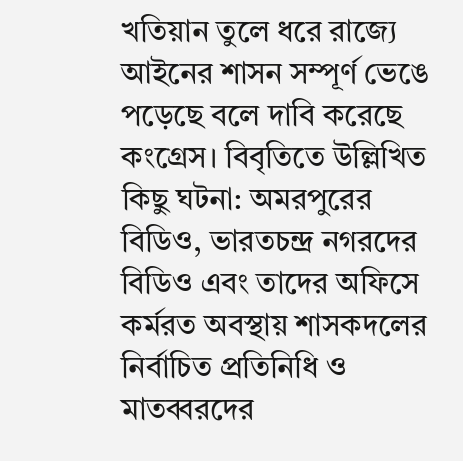খতিয়ান তুলে ধরে রাজ্যে আইনের শাসন সম্পূর্ণ ভেঙে পড়েছে বলে দাবি করেছে কংগ্রেস। বিবৃতিতে উল্লিখিত কিছু ঘটনা: অমরপুরের বিডিও, ভারতচন্দ্র নগরদের বিডিও এবং তাদের অফিসে কর্মরত অবস্থায় শাসকদলের নির্বাচিত প্রতিনিধি ও মাতব্বরদের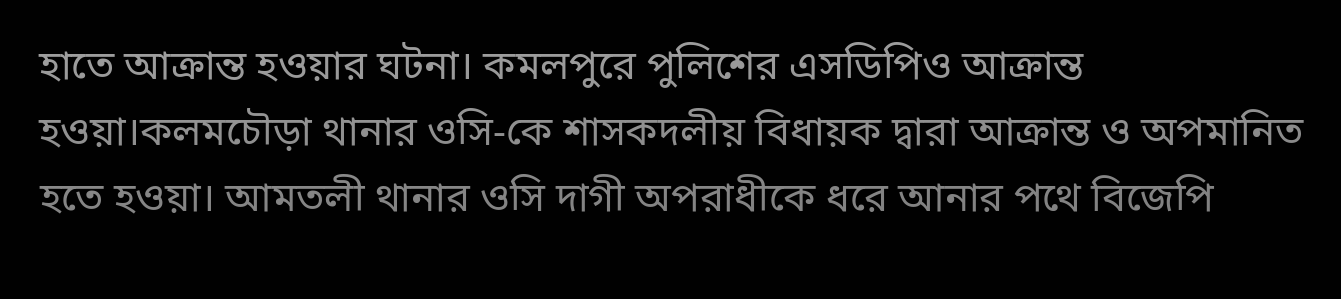হাতে আক্রান্ত হওয়ার ঘটনা। কমলপুরে পুলিশের এসডিপিও আক্রান্ত হওয়া।কলমচৌড়া থানার ওসি-কে শাসকদলীয় বিধায়ক দ্বারা আক্রান্ত ও অপমানিত হতে হওয়া। আমতলী থানার ওসি দাগী অপরাধীকে ধরে আনার পথে বিজেপি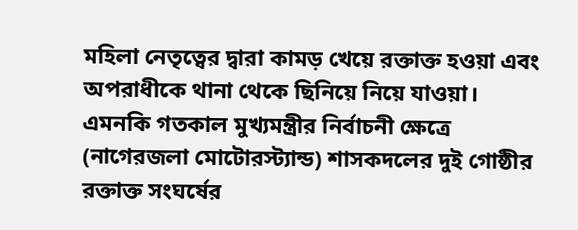মহিলা নেতৃত্বের দ্বারা কামড় খেয়ে রক্তাক্ত হওয়া এবং অপরাধীকে থানা থেকে ছিনিয়ে নিয়ে যাওয়া। এমনকি গতকাল মুখ্যমন্ত্রীর নির্বাচনী ক্ষেত্রে (নাগেরজলা মোটোরস্ট্যান্ড) শাসকদলের দুই গোষ্ঠীর রক্তাক্ত সংঘর্ষের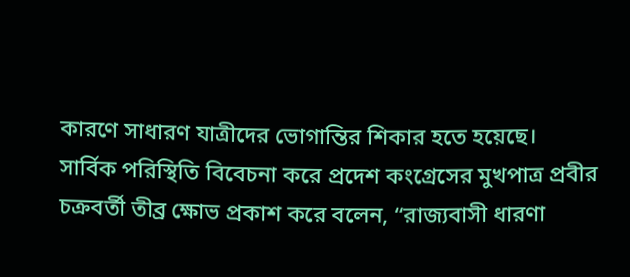কারণে সাধারণ যাত্রীদের ভোগান্তির শিকার হতে হয়েছে।
সার্বিক পরিস্থিতি বিবেচনা করে প্রদেশ কংগ্রেসের মুখপাত্র প্রবীর চক্রবর্তী তীব্র ক্ষোভ প্রকাশ করে বলেন, “রাজ্যবাসী ধারণা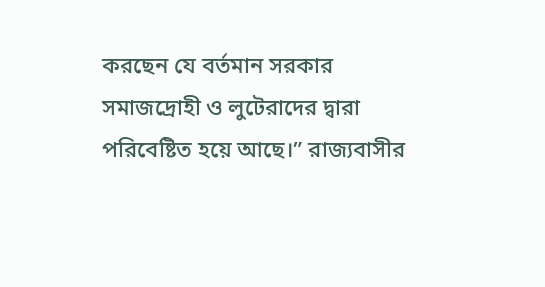করছেন যে বর্তমান সরকার সমাজদ্রোহী ও লুটেরাদের দ্বারা পরিবেষ্টিত হয়ে আছে।” রাজ্যবাসীর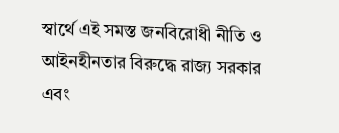স্বার্থে এই সমস্ত জনবিরোধী নীতি ও আইনহীনতার বিরুদ্ধে রাজ্য সরকার এবং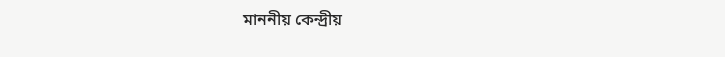মাননীয় কেন্দ্রীয়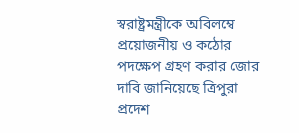স্বরাষ্ট্রমন্ত্রীকে অবিলম্বে প্রয়োজনীয় ও কঠোর পদক্ষেপ গ্রহণ করার জোর দাবি জানিয়েছে ত্রিপুরা প্রদেশ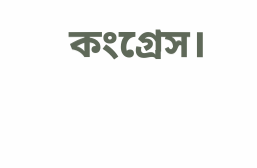কংগ্রেস।